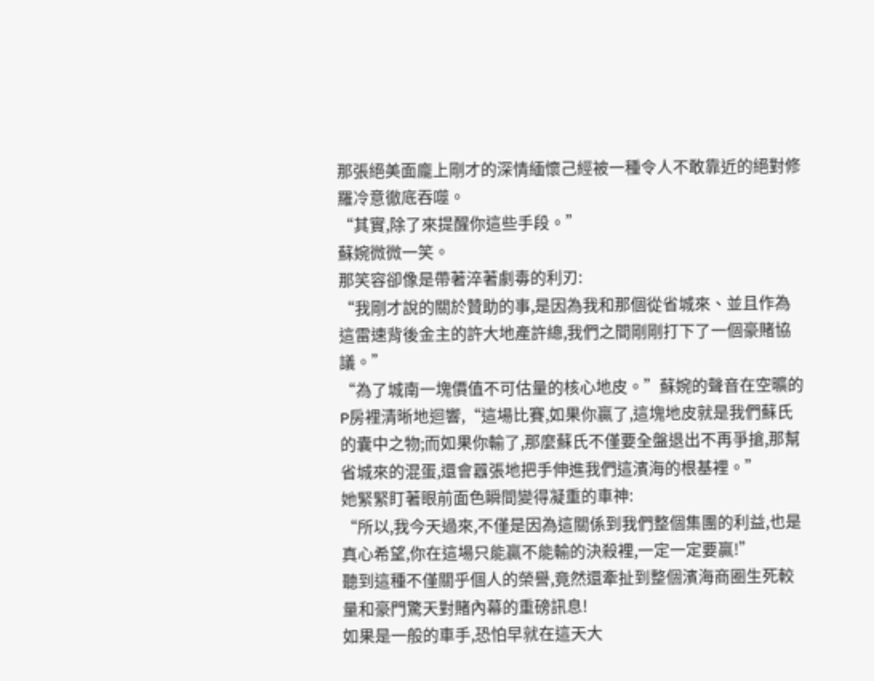那張絕美面龐上剛才的深情緬懷己經被一種令人不敢靠近的絕對修羅冷意徹底吞噬。
“其實,除了來提醒你這些手段。”
蘇婉微微一笑。
那笑容卻像是帶著淬著劇毒的利刃:
“我剛才說的關於贊助的事,是因為我和那個從省城來、並且作為這雷速背後金主的許大地產許總,我們之間剛剛打下了一個豪賭協議。”
“為了城南一塊價值不可估量的核心地皮。”蘇婉的聲音在空曠的P房裡清晰地迴響,“這場比賽,如果你贏了,這塊地皮就是我們蘇氏的囊中之物;而如果你輸了,那麼蘇氏不僅要全盤退出不再爭搶,那幫省城來的混蛋,還會囂張地把手伸進我們這濱海的根基裡。”
她緊緊盯著眼前面色瞬間變得凝重的車神:
“所以,我今天過來,不僅是因為這關係到我們整個集團的利益,也是真心希望,你在這場只能贏不能輸的決殺裡,一定一定要贏!”
聽到這種不僅關乎個人的榮譽,竟然還牽扯到整個濱海商圈生死較量和豪門驚天對賭內幕的重磅訊息!
如果是一般的車手,恐怕早就在這天大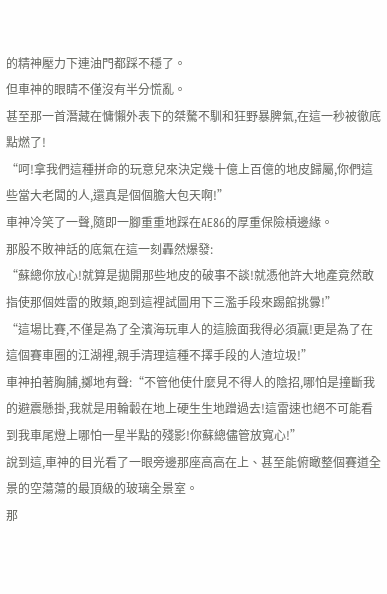的精神壓力下連油門都踩不穩了。
但車神的眼睛不僅沒有半分慌亂。
甚至那一首潛藏在慵懶外表下的桀驁不馴和狂野暴脾氣,在這一秒被徹底點燃了!
“呵!拿我們這種拼命的玩意兒來決定幾十億上百億的地皮歸屬,你們這些當大老闆的人,還真是個個膽大包天啊!”
車神冷笑了一聲,隨即一腳重重地踩在AE86的厚重保險槓邊緣。
那股不敗神話的底氣在這一刻轟然爆發:
“蘇總你放心!就算是拋開那些地皮的破事不談!就憑他許大地產竟然敢指使那個姓雷的敗類,跑到這裡試圖用下三濫手段來踢館挑釁!”
“這場比賽,不僅是為了全濱海玩車人的這臉面我得必須贏!更是為了在這個賽車圈的江湖裡,親手清理這種不擇手段的人渣垃圾!”
車神拍著胸脯,擲地有聲:“不管他使什麼見不得人的陰招,哪怕是撞斷我的避震懸掛,我就是用輪轂在地上硬生生地蹭過去!這雷速也絕不可能看到我車尾燈上哪怕一星半點的殘影!你蘇總儘管放寬心!”
說到這,車神的目光看了一眼旁邊那座高高在上、甚至能俯瞰整個賽道全景的空蕩蕩的最頂級的玻璃全景室。
那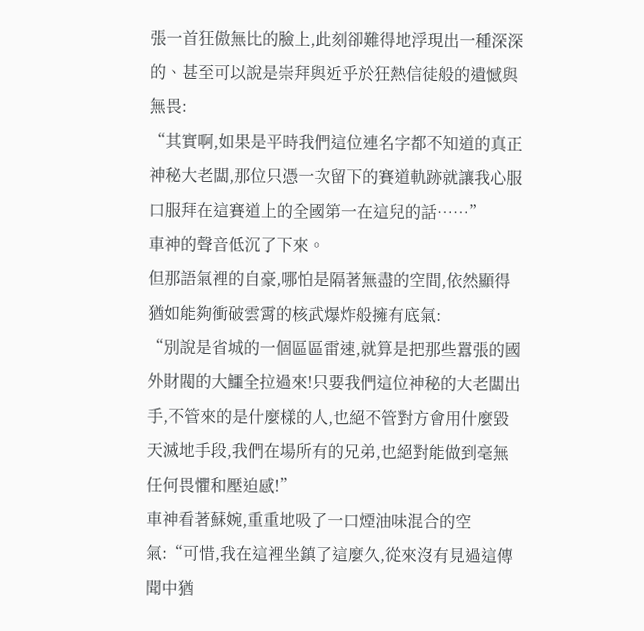張一首狂傲無比的臉上,此刻卻難得地浮現出一種深深的、甚至可以說是崇拜與近乎於狂熱信徒般的遺憾與無畏:
“其實啊,如果是平時我們這位連名字都不知道的真正神秘大老闆,那位只憑一次留下的賽道軌跡就讓我心服口服拜在這賽道上的全國第一在這兒的話……”
車神的聲音低沉了下來。
但那語氣裡的自豪,哪怕是隔著無盡的空間,依然顯得猶如能夠衝破雲霄的核武爆炸般擁有底氣:
“別說是省城的一個區區雷速,就算是把那些囂張的國外財閥的大鱷全拉過來!只要我們這位神秘的大老闆出手,不管來的是什麼樣的人,也絕不管對方會用什麼毀天滅地手段,我們在場所有的兄弟,也絕對能做到毫無任何畏懼和壓迫感!”
車神看著蘇婉,重重地吸了一口煙油味混合的空氣:“可惜,我在這裡坐鎮了這麼久,從來沒有見過這傳聞中猶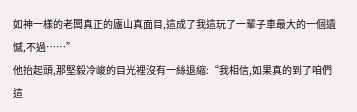如神一樣的老闆真正的廬山真面目,這成了我這玩了一輩子車最大的一個遺憾,不過……”
他抬起頭,那堅毅冷峻的目光裡沒有一絲退縮:“我相信,如果真的到了咱們這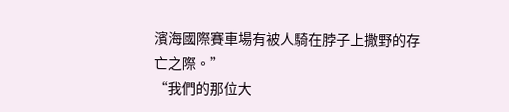濱海國際賽車場有被人騎在脖子上撒野的存亡之際。”
“我們的那位大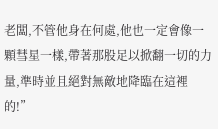老闆,不管他身在何處,他也一定會像一顆彗星一樣,帶著那股足以掀翻一切的力量,準時並且絕對無敵地降臨在這裡的!”